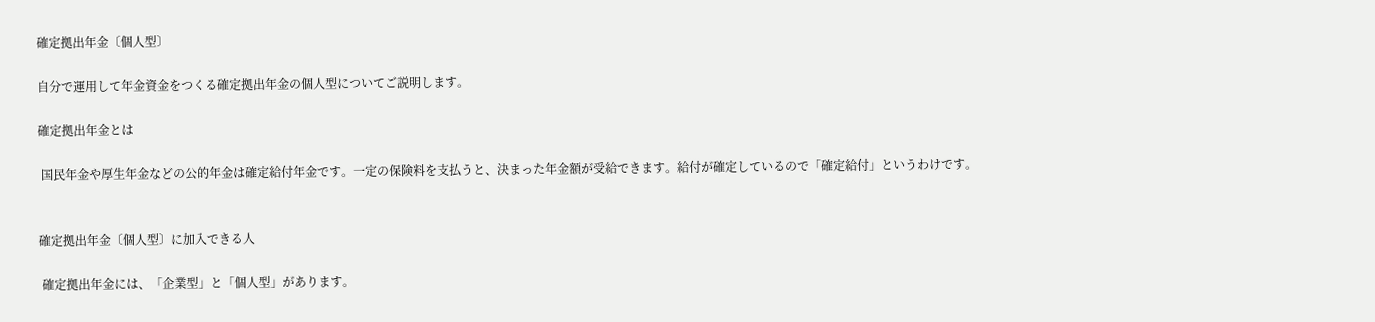確定拠出年金〔個人型〕

自分で運用して年金資金をつくる確定拠出年金の個人型についてご説明します。

確定拠出年金とは

 国民年金や厚生年金などの公的年金は確定給付年金です。一定の保険料を支払うと、決まった年金額が受給できます。給付が確定しているので「確定給付」というわけです。


確定拠出年金〔個人型〕に加入できる人

 確定拠出年金には、「企業型」と「個人型」があります。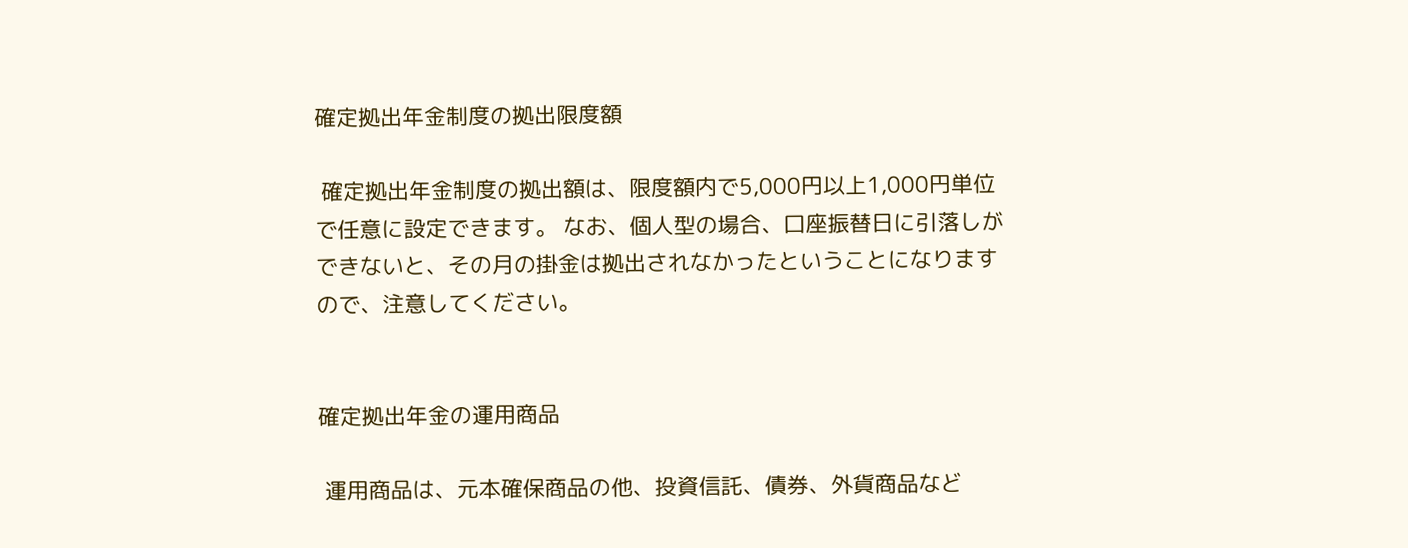確定拠出年金制度の拠出限度額

 確定拠出年金制度の拠出額は、限度額内で5,000円以上1,000円単位で任意に設定できます。 なお、個人型の場合、口座振替日に引落しができないと、その月の掛金は拠出されなかったということになりますので、注意してください。


確定拠出年金の運用商品

 運用商品は、元本確保商品の他、投資信託、債券、外貨商品など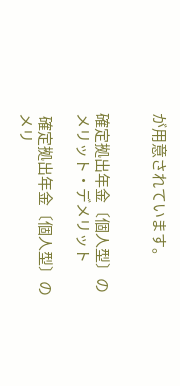が用意されています。


確定拠出年金〔個人型〕のメリット・デメリット

 確定拠出年金〔個人型〕のメリ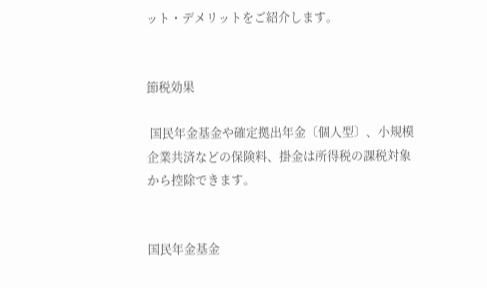ット・デメリットをご紹介します。


節税効果

 国民年金基金や確定拠出年金〔個人型〕、小規模企業共済などの保険料、掛金は所得税の課税対象から控除できます。


国民年金基金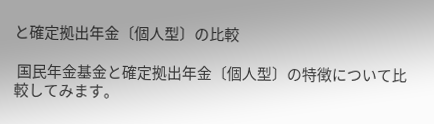と確定拠出年金〔個人型〕の比較

 国民年金基金と確定拠出年金〔個人型〕の特徴について比較してみます。